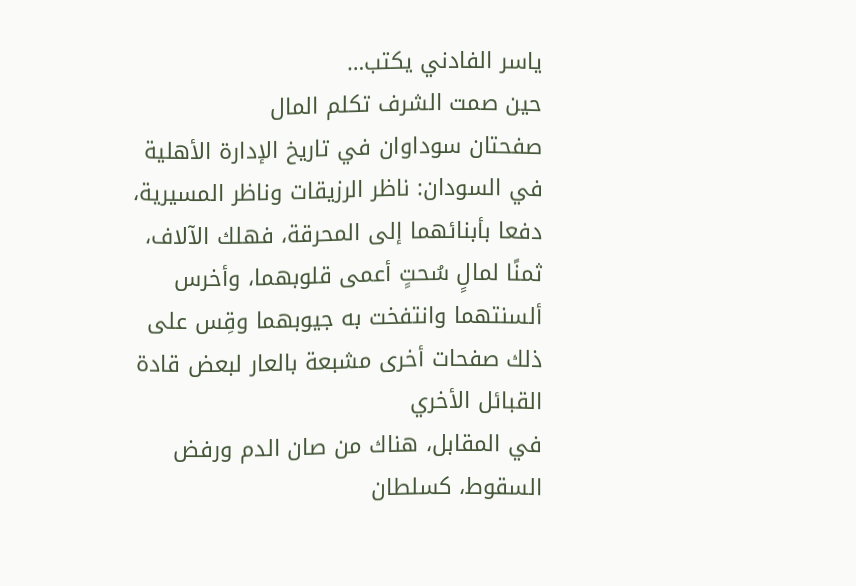ياسر الفادني يكتب…
حين صمت الشرف تكلم المال
صفحتان سوداوان في تاريخ الإدارة الأهلية في السودان: ناظر الرزيقات وناظر المسيرية، دفعا بأبنائهما إلى المحرقة، فهلك الآلاف، ثمنًا لمالٍ سُحتٍ أعمى قلوبهما، وأخرس ألسنتهما وانتفخت به جيوبهما وقِس على ذلك صفحات أخرى مشبعة بالعار لبعض قادة القبائل الأخري
في المقابل، هناك من صان الدم ورفض السقوط، كسلطان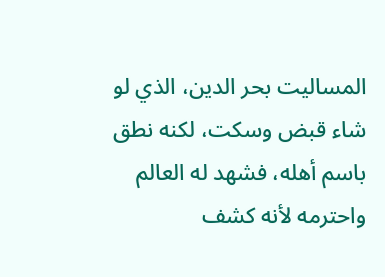المساليت بحر الدين، الذي لو شاء قبض وسكت، لكنه نطق باسم أهله، فشهد له العالم واحترمه لأنه كشف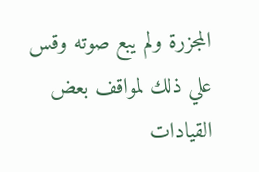المجزرة ولم يبع صوته وقس علي ذلك لمواقف بعض القيادات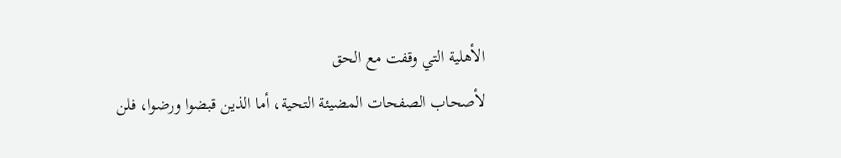الأهلية التي وقفت مع الحق
لأصحاب الصفحات المضيئة التحية، أما الذين قبضوا ورضوا، فلن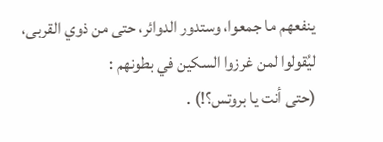ينفعهم ما جمعوا، وستدور الدوائر، حتى من ذوي القربى، ليُقولوا لمن غرزوا السكين في بطونهم :
(حتى أنت يا بروتس؟!) .